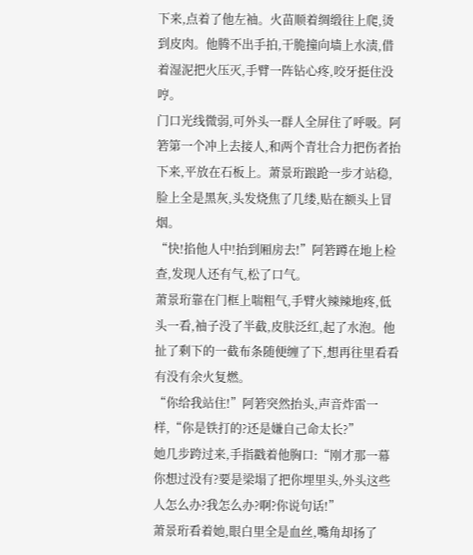下来,点着了他左袖。火苗顺着绸缎往上爬,烫到皮肉。他腾不出手拍,干脆撞向墙上水渍,借着湿泥把火压灭,手臂一阵钻心疼,咬牙挺住没哼。
门口光线微弱,可外头一群人全屏住了呼吸。阿箬第一个冲上去接人,和两个青壮合力把伤者抬下来,平放在石板上。萧景珩踉跄一步才站稳,脸上全是黑灰,头发烧焦了几缕,贴在额头上冒烟。
“快!掐他人中!抬到厢房去!”阿箬蹲在地上检查,发现人还有气,松了口气。
萧景珩靠在门框上喘粗气,手臂火辣辣地疼,低头一看,袖子没了半截,皮肤泛红,起了水泡。他扯了剩下的一截布条随便缠了下,想再往里看看有没有余火复燃。
“你给我站住!”阿箬突然抬头,声音炸雷一样,“你是铁打的?还是嫌自己命太长?”
她几步跨过来,手指戳着他胸口:“刚才那一幕你想过没有?要是梁塌了把你埋里头,外头这些人怎么办?我怎么办?啊?你说句话!”
萧景珩看着她,眼白里全是血丝,嘴角却扬了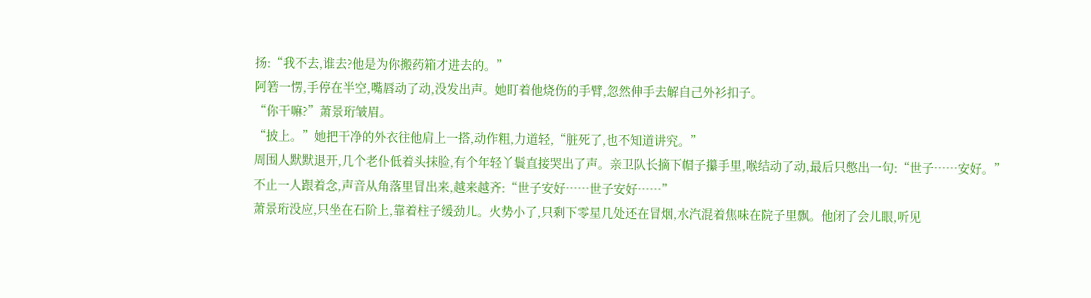扬:“我不去,谁去?他是为你搬药箱才进去的。”
阿箬一愣,手停在半空,嘴唇动了动,没发出声。她盯着他烧伤的手臂,忽然伸手去解自己外衫扣子。
“你干嘛?”萧景珩皱眉。
“披上。”她把干净的外衣往他肩上一搭,动作粗,力道轻,“脏死了,也不知道讲究。”
周围人默默退开,几个老仆低着头抹脸,有个年轻丫鬟直接哭出了声。亲卫队长摘下帽子攥手里,喉结动了动,最后只憋出一句:“世子……安好。”
不止一人跟着念,声音从角落里冒出来,越来越齐:“世子安好……世子安好……”
萧景珩没应,只坐在石阶上,靠着柱子缓劲儿。火势小了,只剩下零星几处还在冒烟,水汽混着焦味在院子里飘。他闭了会儿眼,听见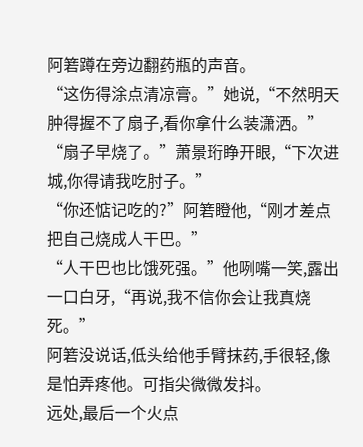阿箬蹲在旁边翻药瓶的声音。
“这伤得涂点清凉膏。”她说,“不然明天肿得握不了扇子,看你拿什么装潇洒。”
“扇子早烧了。”萧景珩睁开眼,“下次进城,你得请我吃肘子。”
“你还惦记吃的?”阿箬瞪他,“刚才差点把自己烧成人干巴。”
“人干巴也比饿死强。”他咧嘴一笑,露出一口白牙,“再说,我不信你会让我真烧死。”
阿箬没说话,低头给他手臂抹药,手很轻,像是怕弄疼他。可指尖微微发抖。
远处,最后一个火点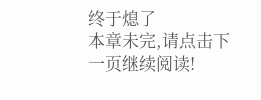终于熄了
本章未完,请点击下一页继续阅读!